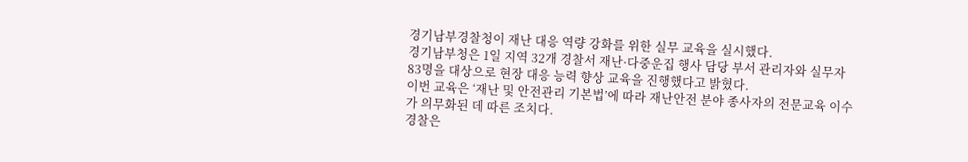경기남부경찰청이 재난 대응 역량 강화를 위한 실무 교육을 실시했다.
경기남부청은 1일 지역 32개 경찰서 재난·다중운집 행사 담당 부서 관리자와 실무자 83명을 대상으로 현장 대응 능력 향상 교육을 진행했다고 밝혔다.
이번 교육은 ‘재난 및 안전관리 기본법’에 따라 재난안전 분야 종사자의 전문교육 이수가 의무화된 데 따른 조치다.
경찰은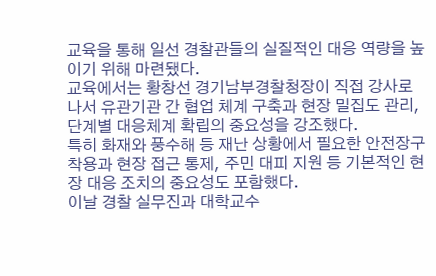교육을 통해 일선 경찰관들의 실질적인 대응 역량을 높이기 위해 마련됐다.
교육에서는 황창선 경기남부경찰청장이 직접 강사로 나서 유관기관 간 협업 체계 구축과 현장 밀집도 관리, 단계별 대응체계 확립의 중요성을 강조했다.
특히 화재와 풍수해 등 재난 상황에서 필요한 안전장구 착용과 현장 접근 통제, 주민 대피 지원 등 기본적인 현장 대응 조치의 중요성도 포함했다.
이날 경찰 실무진과 대학교수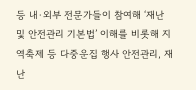등 내·외부 전문가들이 참여해 ‘재난 및 안전관리 기본법’ 이해를 비롯해 지역축제 등 다중운집 행사 안전관리, 재난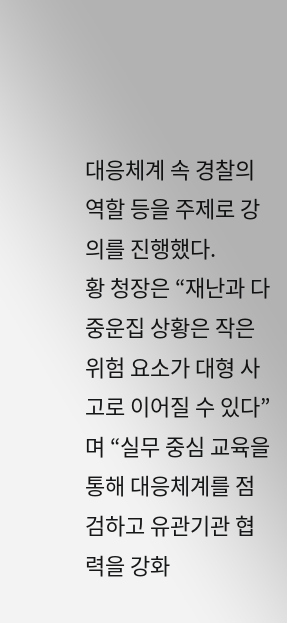대응체계 속 경찰의 역할 등을 주제로 강의를 진행했다.
황 청장은 “재난과 다중운집 상황은 작은 위험 요소가 대형 사고로 이어질 수 있다”며 “실무 중심 교육을 통해 대응체계를 점검하고 유관기관 협력을 강화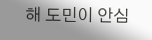해 도민이 안심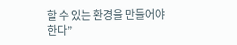할 수 있는 환경을 만들어야 한다”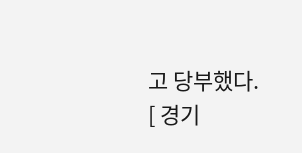고 당부했다.
[ 경기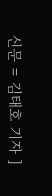신문 = 김태호 기자 ]